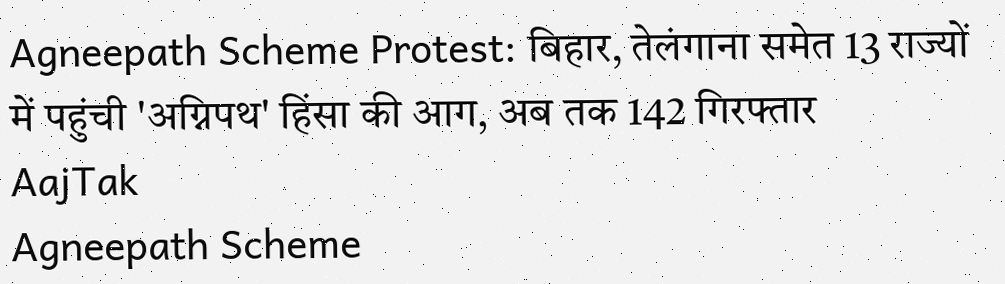Agneepath Scheme Protest: बिहार, तेलंगाना समेत 13 राज्यों में पहुंची 'अग्निपथ' हिंसा की आग, अब तक 142 गिरफ्तार
AajTak
Agneepath Scheme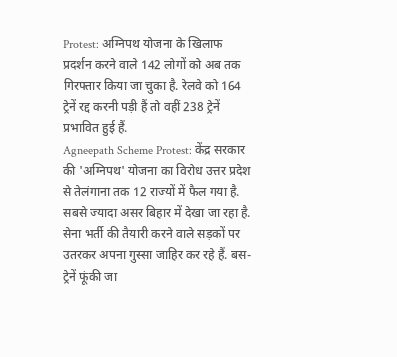Protest: अग्निपथ योजना के खिलाफ प्रदर्शन करने वाले 142 लोगों को अब तक गिरफ्तार किया जा चुका है. रेलवे को 164 ट्रेनें रद्द करनी पड़ी हैं तो वहीं 238 ट्रेनें प्रभावित हुई हैं.
Agneepath Scheme Protest: केंद्र सरकार की 'अग्निपथ' योजना का विरोध उत्तर प्रदेश से तेलंगाना तक 12 राज्यों में फैल गया है. सबसे ज्यादा असर बिहार में देखा जा रहा है. सेना भर्ती की तैयारी करने वाले सड़कों पर उतरकर अपना गुस्सा जाहिर कर रहे हैं. बस-ट्रेनें फूंकी जा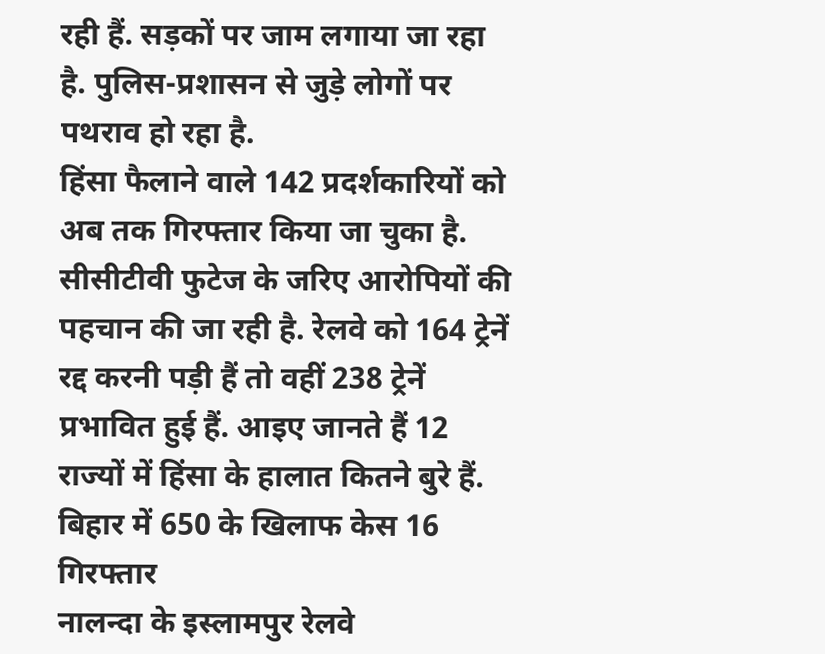रही हैं. सड़कों पर जाम लगाया जा रहा है. पुलिस-प्रशासन से जुड़े लोगों पर पथराव हो रहा है.
हिंसा फैलाने वाले 142 प्रदर्शकारियों को अब तक गिरफ्तार किया जा चुका है. सीसीटीवी फुटेज के जरिए आरोपियों की पहचान की जा रही है. रेलवे को 164 ट्रेनें रद्द करनी पड़ी हैं तो वहीं 238 ट्रेनें प्रभावित हुई हैं. आइए जानते हैं 12 राज्यों में हिंसा के हालात कितने बुरे हैं.
बिहार में 650 के खिलाफ केस 16 गिरफ्तार
नालन्दा के इस्लामपुर रेलवे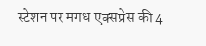स्टेशन पर मगध एक्सप्रेस की 4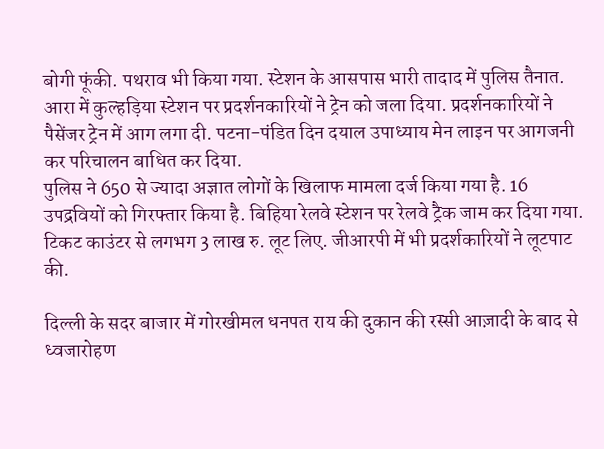बोगी फूंकी. पथराव भी किया गया. स्टेशन के आसपास भारी तादाद में पुलिस तैनात.
आरा में कुल्हड़िया स्टेशन पर प्रदर्शनकारियों ने ट्रेन को जला दिया. प्रदर्शनकारियों ने पैसेंजर ट्रेन में आग लगा दी. पटना-पंडित दिन दयाल उपाध्याय मेन लाइन पर आगजनी कर परिचालन बाधित कर दिया.
पुलिस ने 650 से ज्यादा अज्ञात लोगों के खिलाफ मामला दर्ज किया गया है. 16 उपद्रवियों को गिरफ्तार किया है. बिहिया रेलवे स्टेशन पर रेलवे ट्रैक जाम कर दिया गया. टिकट काउंटर से लगभग 3 लाख रु. लूट लिए. जीआरपी में भी प्रदर्शकारियों ने लूटपाट की.

दिल्ली के सदर बाजार में गोरखीमल धनपत राय की दुकान की रस्सी आज़ादी के बाद से ध्वजारोहण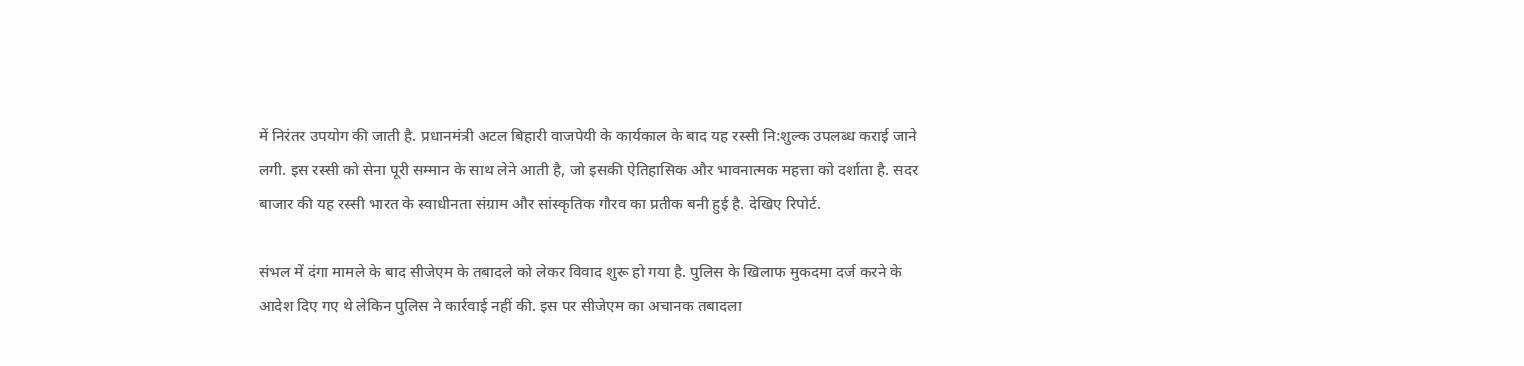में निरंतर उपयोग की जाती है. प्रधानमंत्री अटल बिहारी वाजपेयी के कार्यकाल के बाद यह रस्सी नि:शुल्क उपलब्ध कराई जाने लगी. इस रस्सी को सेना पूरी सम्मान के साथ लेने आती है, जो इसकी ऐतिहासिक और भावनात्मक महत्ता को दर्शाता है. सदर बाजार की यह रस्सी भारत के स्वाधीनता संग्राम और सांस्कृतिक गौरव का प्रतीक बनी हुई है. देखिए रिपोर्ट.

संभल में दंगा मामले के बाद सीजेएम के तबादले को लेकर विवाद शुरू हो गया है. पुलिस के खिलाफ मुकदमा दर्ज करने के आदेश दिए गए थे लेकिन पुलिस ने कार्रवाई नहीं की. इस पर सीजेएम का अचानक तबादला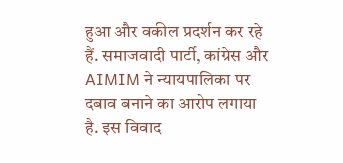हुआ और वकील प्रदर्शन कर रहे हैं. समाजवादी पार्टी, कांग्रेस और AIMIM ने न्यायपालिका पर दबाव बनाने का आरोप लगाया है. इस विवाद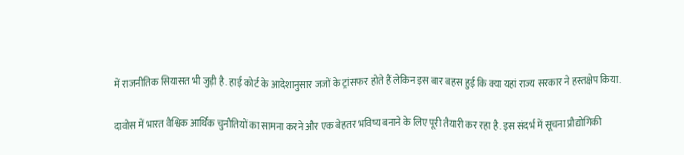में राजनीतिक सियासत भी जुड़ी है. हाई कोर्ट के आदेशानुसार जजों के ट्रांसफर होते हैं लेकिन इस बार बहस हुई कि क्या यहां राज्य सरकार ने हस्तक्षेप किया.

दावोस में भारत वैश्विक आर्थिक चुनौतियों का सामना करने और एक बेहतर भविष्य बनाने के लिए पूरी तैयारी कर रहा है. इस संदर्भ में सूचना प्रौद्योगिकी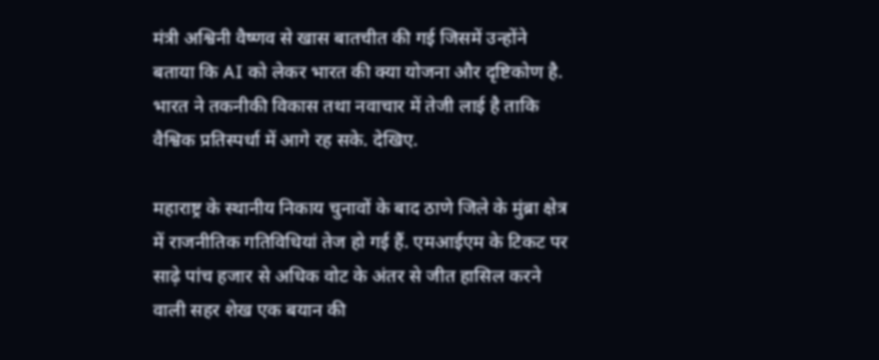मंत्री अश्विनी वैष्णव से खास बातचीत की गई जिसमें उन्होंने बताया कि AI को लेकर भारत की क्या योजना और दृष्टिकोण है. भारत ने तकनीकी विकास तथा नवाचार में तेजी लाई है ताकि वैश्विक प्रतिस्पर्धा में आगे रह सके. देखिए.

महाराष्ट्र के स्थानीय निकाय चुनावों के बाद ठाणे जिले के मुंब्रा क्षेत्र में राजनीतिक गतिविधियां तेज हो गई हैं. एमआईएम के टिकट पर साढ़े पांच हजार से अधिक वोट के अंतर से जीत हासिल करने वाली सहर शेख एक बयान की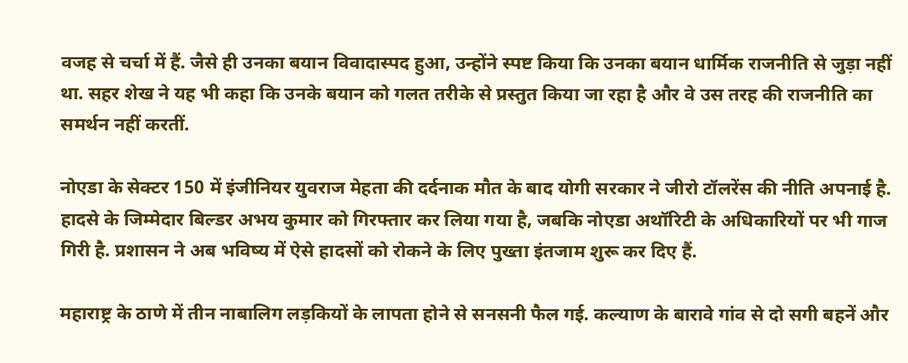वजह से चर्चा में हैं. जैसे ही उनका बयान विवादास्पद हुआ, उन्होंने स्पष्ट किया कि उनका बयान धार्मिक राजनीति से जुड़ा नहीं था. सहर शेख ने यह भी कहा कि उनके बयान को गलत तरीके से प्रस्तुत किया जा रहा है और वे उस तरह की राजनीति का समर्थन नहीं करतीं.

नोएडा के सेक्टर 150 में इंजीनियर युवराज मेहता की दर्दनाक मौत के बाद योगी सरकार ने जीरो टॉलरेंस की नीति अपनाई है. हादसे के जिम्मेदार बिल्डर अभय कुमार को गिरफ्तार कर लिया गया है, जबकि नोएडा अथॉरिटी के अधिकारियों पर भी गाज गिरी है. प्रशासन ने अब भविष्य में ऐसे हादसों को रोकने के लिए पुख्ता इंतजाम शुरू कर दिए हैं.

महाराष्ट्र के ठाणे में तीन नाबालिग लड़कियों के लापता होने से सनसनी फैल गई. कल्याण के बारावे गांव से दो सगी बहनें और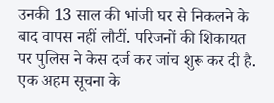उनकी 13 साल की भांजी घर से निकलने के बाद वापस नहीं लौटीं. परिजनों की शिकायत पर पुलिस ने केस दर्ज कर जांच शुरू कर दी है. एक अहम सूचना के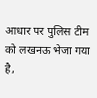आधार पर पुलिस टीम को लखनऊ भेजा गया है,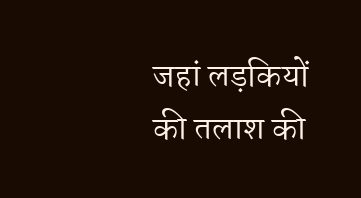जहां लड़कियों की तलाश की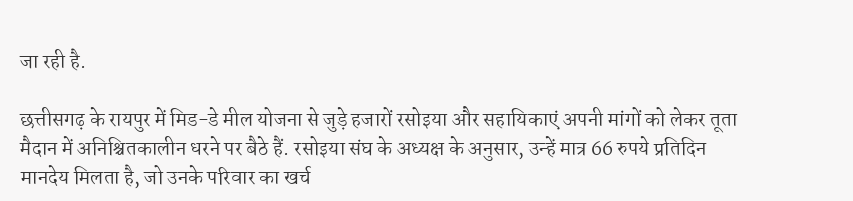जा रही है.

छत्तीसगढ़ के रायपुर में मिड-डे मील योजना से जुड़े हजारों रसोइया और सहायिकाएं अपनी मांगों को लेकर तूता मैदान में अनिश्चितकालीन धरने पर बैठे हैं. रसोइया संघ के अध्यक्ष के अनुसार, उन्हें मात्र 66 रुपये प्रतिदिन मानदेय मिलता है, जो उनके परिवार का खर्च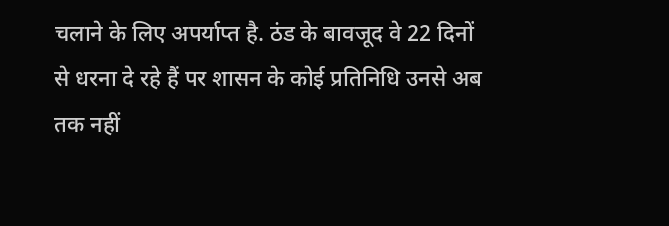चलाने के लिए अपर्याप्त है. ठंड के बावजूद वे 22 दिनों से धरना दे रहे हैं पर शासन के कोई प्रतिनिधि उनसे अब तक नहीं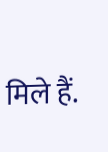मिले हैं.